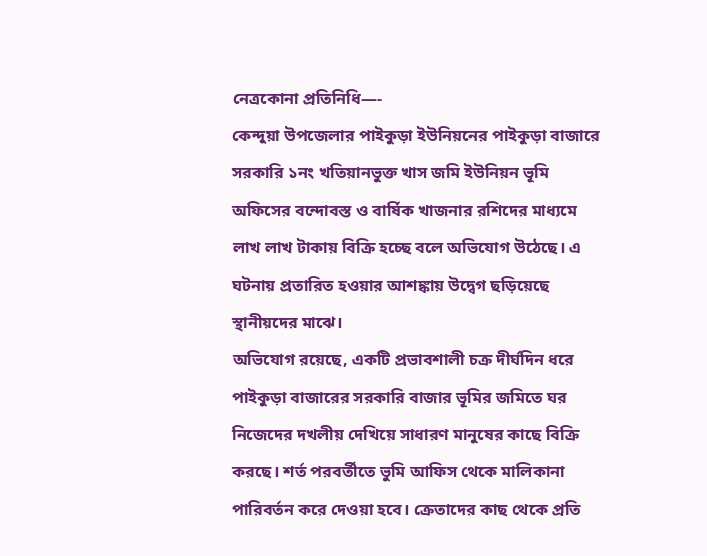নেত্রকোনা প্রতিনিধি—-
কেন্দুয়া উপজেলার পাইকুড়া ইউনিয়নের পাইকুড়া বাজারে সরকারি ১নং খতিয়ানভুক্ত খাস জমি ইউনিয়ন ভূমি অফিসের বন্দোবস্ত ও বার্ষিক খাজনার রশিদের মাধ্যমে লাখ লাখ টাকায় বিক্রি হচ্ছে বলে অভিযোগ উঠেছে। এ ঘটনায় প্রতারিত হওয়ার আশঙ্কায় উদ্বেগ ছড়িয়েছে স্থানীয়দের মাঝে।
অভিযোগ রয়েছে, একটি প্রভাবশালী চক্র দীর্ঘদিন ধরে পাইকুড়া বাজারের সরকারি বাজার ভূমির জমিতে ঘর নিজেদের দখলীয় দেখিয়ে সাধারণ মানুষের কাছে বিক্রি করছে। শর্ত পরবর্তীতে ভুমি আফিস থেকে মালিকানা পারিবর্তন করে দেওয়া হবে। ক্রেতাদের কাছ থেকে প্রতি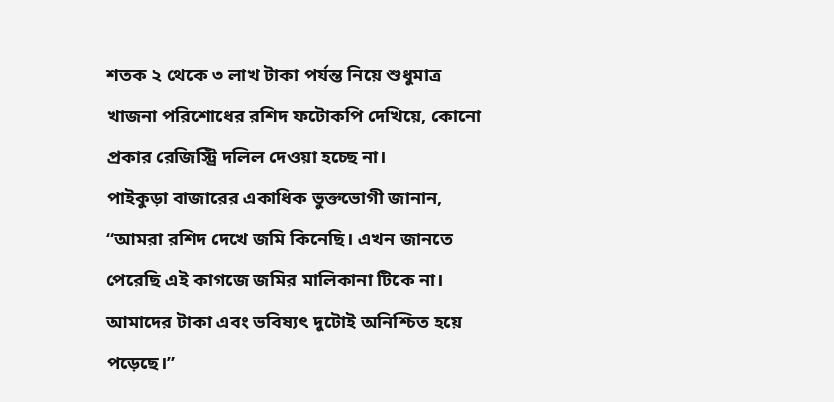শতক ২ থেকে ৩ লাখ টাকা পর্যন্ত নিয়ে শুধুমাত্র খাজনা পরিশোধের রশিদ ফটোকপি দেখিয়ে, কোনো প্রকার রেজিস্ট্রি দলিল দেওয়া হচ্ছে না।
পাইকুড়া বাজারের একাধিক ভুক্তভোগী জানান, “আমরা রশিদ দেখে জমি কিনেছি। এখন জানতে পেরেছি এই কাগজে জমির মালিকানা টিকে না। আমাদের টাকা এবং ভবিষ্যৎ দুটোই অনিশ্চিত হয়ে পড়েছে।”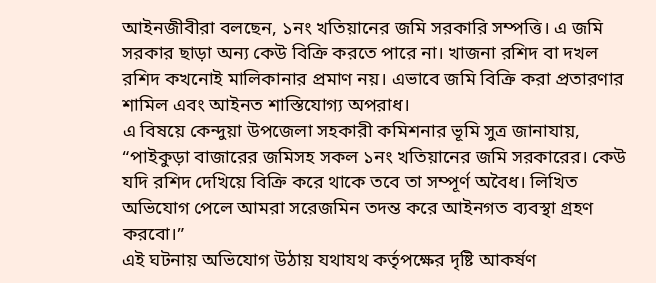আইনজীবীরা বলছেন, ১নং খতিয়ানের জমি সরকারি সম্পত্তি। এ জমি সরকার ছাড়া অন্য কেউ বিক্রি করতে পারে না। খাজনা রশিদ বা দখল রশিদ কখনোই মালিকানার প্রমাণ নয়। এভাবে জমি বিক্রি করা প্রতারণার শামিল এবং আইনত শাস্তিযোগ্য অপরাধ।
এ বিষয়ে কেন্দুয়া উপজেলা সহকারী কমিশনার ভূমি সুত্র জানাযায়, “পাইকুড়া বাজারের জমিসহ সকল ১নং খতিয়ানের জমি সরকারের। কেউ যদি রশিদ দেখিয়ে বিক্রি করে থাকে তবে তা সম্পূর্ণ অবৈধ। লিখিত অভিযোগ পেলে আমরা সরেজমিন তদন্ত করে আইনগত ব্যবস্থা গ্রহণ করবো।”
এই ঘটনায় অভিযোগ উঠায় যথাযথ কর্তৃপক্ষের দৃষ্টি আকর্ষণ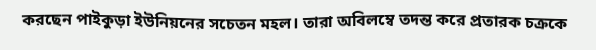করছেন পাইকুড়া ইউনিয়নের সচেতন মহল। তারা অবিলম্বে তদন্ত করে প্রতারক চক্রকে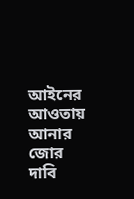আইনের আওতায় আনার জোর দাবি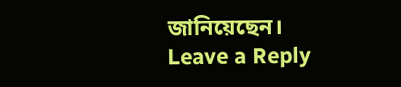জানিয়েছেন।
Leave a Reply